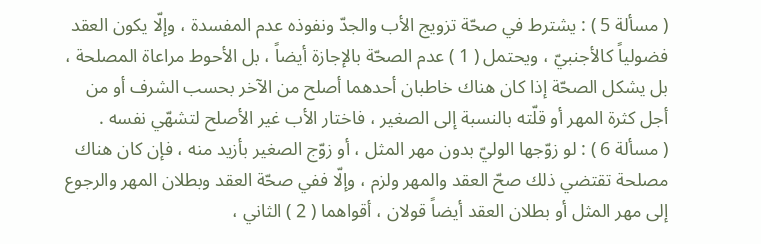( مسألة 5 ) : يشترط في صحّة تزويج الأب والجدّ ونفوذه عدم المفسدة ، وإلّا يكون العقد فضولياً كالأجنبيّ ، ويحتمل ( 1 ) عدم الصحّة بالإجازة أيضاً ، بل الأحوط مراعاة المصلحة ، بل يشكل الصحّة إذا كان هناك خاطبان أحدهما أصلح من الآخر بحسب الشرف أو من أجل كثرة المهر أو قلّته بالنسبة إلى الصغير ، فاختار الأب غير الأصلح لتشهّي نفسه .
( مسألة 6 ) : لو زوّجها الوليّ بدون مهر المثل ، أو زوّج الصغير بأزيد منه ، فإن كان هناك مصلحة تقتضي ذلك صحّ العقد والمهر ولزم ، وإلّا ففي صحّة العقد وبطلان المهر والرجوع إلى مهر المثل أو بطلان العقد أيضاً قولان ، أقواهما ( 2 ) الثاني ،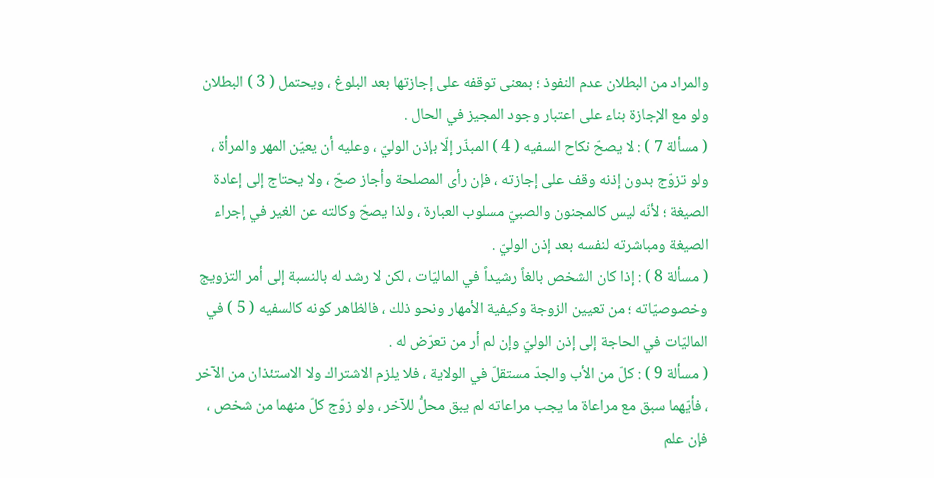والمراد من البطلان عدم النفوذ ؛ بمعنى توقفه على إجازتها بعد البلوغ ، ويحتمل ( 3 ) البطلان ولو مع الإجازة بناء على اعتبار وجود المجيز في الحال .
( مسألة 7 ) : لا يصحّ نكاح السفيه ( 4 ) المبذّر إلّا بإذن الوليّ ، وعليه أن يعيّن المهر والمرأة ، ولو تزوّج بدون إذنه وقف على إجازته ، فإن رأى المصلحة وأجاز صحّ ، ولا يحتاج إلى إعادة الصيغة ؛ لأنّه ليس كالمجنون والصبيّ مسلوب العبارة ، ولذا يصحّ وكالته عن الغير في إجراء الصيغة ومباشرته لنفسه بعد إذن الوليّ .
( مسألة 8 ) : إذا كان الشخص بالغاً رشيداً في الماليّات ، لكن لا رشد له بالنسبة إلى أمر التزويج وخصوصيّاته ؛ من تعيين الزوجة وكيفية الأمهار ونحو ذلك ، فالظاهر كونه كالسفيه ( 5 ) في الماليّات في الحاجة إلى إذن الوليّ وإن لم أر من تعرّض له .
( مسألة 9 ) : كلّ من الأب والجدّ مستقلّ في الولاية ، فلا يلزم الاشتراك ولا الاستئذان من الآخر ، فأيّهما سبق مع مراعاة ما يجب مراعاته لم يبق محلُّ للآخر ، ولو زوّج كلّ منهما من شخص ، فإن علم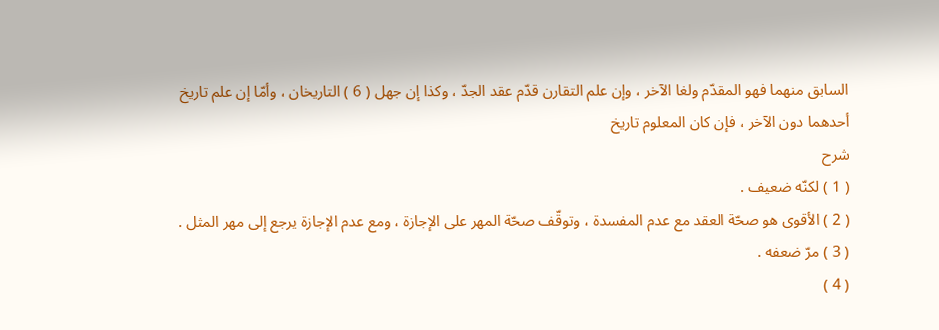السابق منهما فهو المقدّم ولغا الآخر ، وإن علم التقارن قدّم عقد الجدّ ، وكذا إن جهل ( 6 ) التاريخان ، وأمّا إن علم تاريخ أحدهما دون الآخر ، فإن كان المعلوم تاريخ
شرح
( 1 ) لكنّه ضعيف .
( 2 ) الأقوى هو صحّة العقد مع عدم المفسدة ، وتوقّف صحّة المهر على الإجازة ، ومع عدم الإجازة يرجع إلى مهر المثل .
( 3 ) مرّ ضعفه .
( 4 )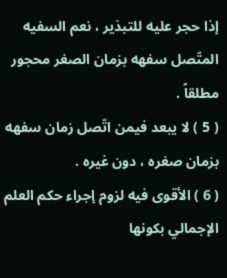إذا حجر عليه للتبذير ، نعم السفيه المتّصل سفهه بزمان الصغر محجور مطلقاً .
( 5 ) لا يبعد فيمن اتّصل زمان سفهه بزمان صغره ، دون غيره .
( 6 ) الأقوى فيه لزوم إجراء حكم العلم الإجمالي بكونها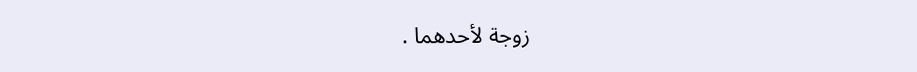زوجة لأحدهما .